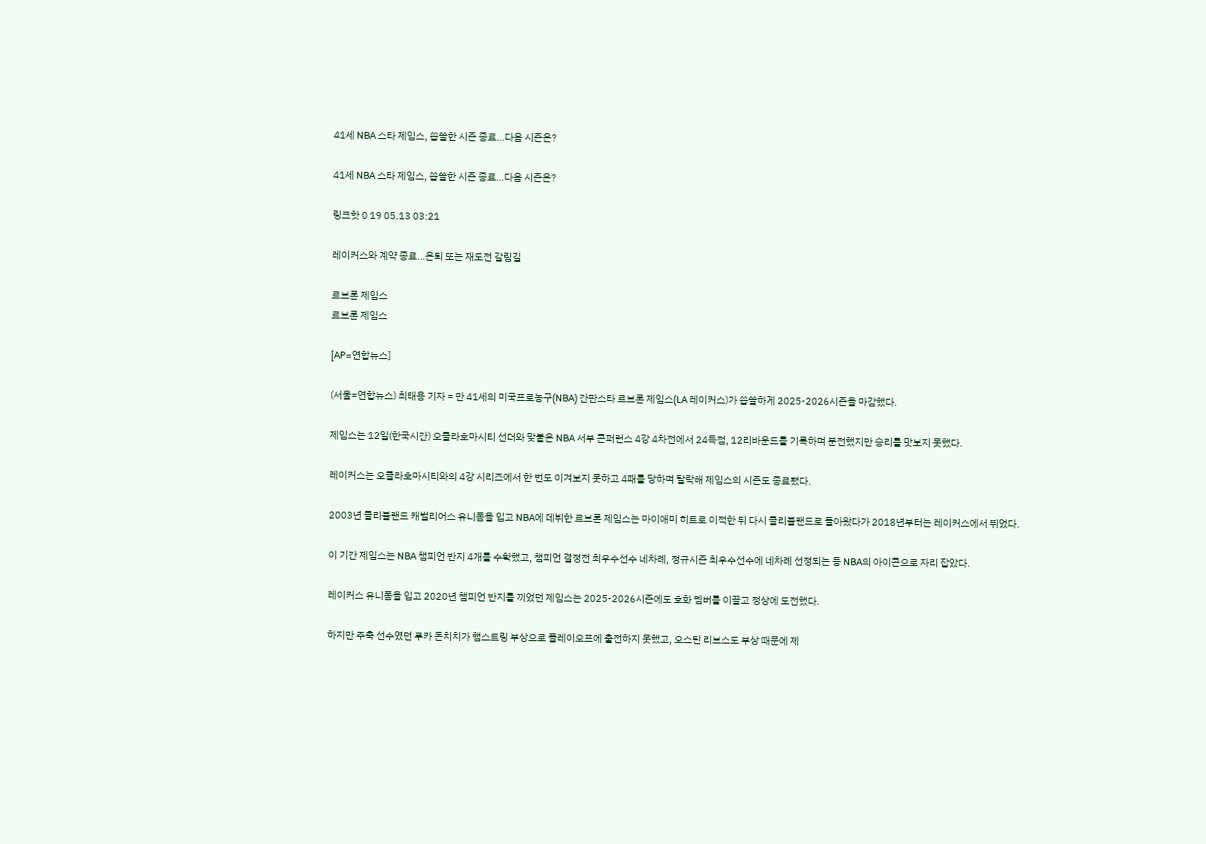41세 NBA 스타 제임스, 씁쓸한 시즌 종료…다음 시즌은?

41세 NBA 스타 제임스, 씁쓸한 시즌 종료…다음 시즌은?

링크핫 0 19 05.13 03:21

레이커스와 계약 종료…은퇴 또는 재도전 갈림길

르브론 제임스
르브론 제임스

[AP=연합뉴스]

(서울=연합뉴스) 최태용 기자 = 만 41세의 미국프로농구(NBA) 간판스타 르브론 제임스(LA 레이커스)가 씁쓸하게 2025-2026시즌을 마감했다.

제임스는 12일(한국시간) 오클라호마시티 선더와 맞붙은 NBA 서부 콘퍼런스 4강 4차전에서 24득점, 12리바운드를 기록하며 분전했지만 승리를 맛보지 못했다.

레이커스는 오클라호마시티와의 4강 시리즈에서 한 번도 이겨보지 못하고 4패를 당하며 탈락해 제임스의 시즌도 종료됐다.

2003년 클리블랜드 캐벌리어스 유니폼을 입고 NBA에 데뷔한 르브론 제임스는 마이애미 히트로 이적한 뒤 다시 클리블랜드로 돌아왔다가 2018년부터는 레이커스에서 뛰었다.

이 기간 제임스는 NBA 챔피언 반지 4개를 수확했고, 챔피언 결정전 최우수선수 네차례, 정규시즌 최우수선수에 네차례 선정되는 등 NBA의 아이콘으로 자리 잡았다.

레이커스 유니폼을 입고 2020년 챔피언 반지를 끼었던 제임스는 2025-2026시즌에도 호화 멤버를 이끌고 정상에 도전했다.

하지만 주축 선수였던 루카 돈치치가 햄스트링 부상으로 플레이오프에 출전하지 못했고, 오스틴 리브스도 부상 때문에 제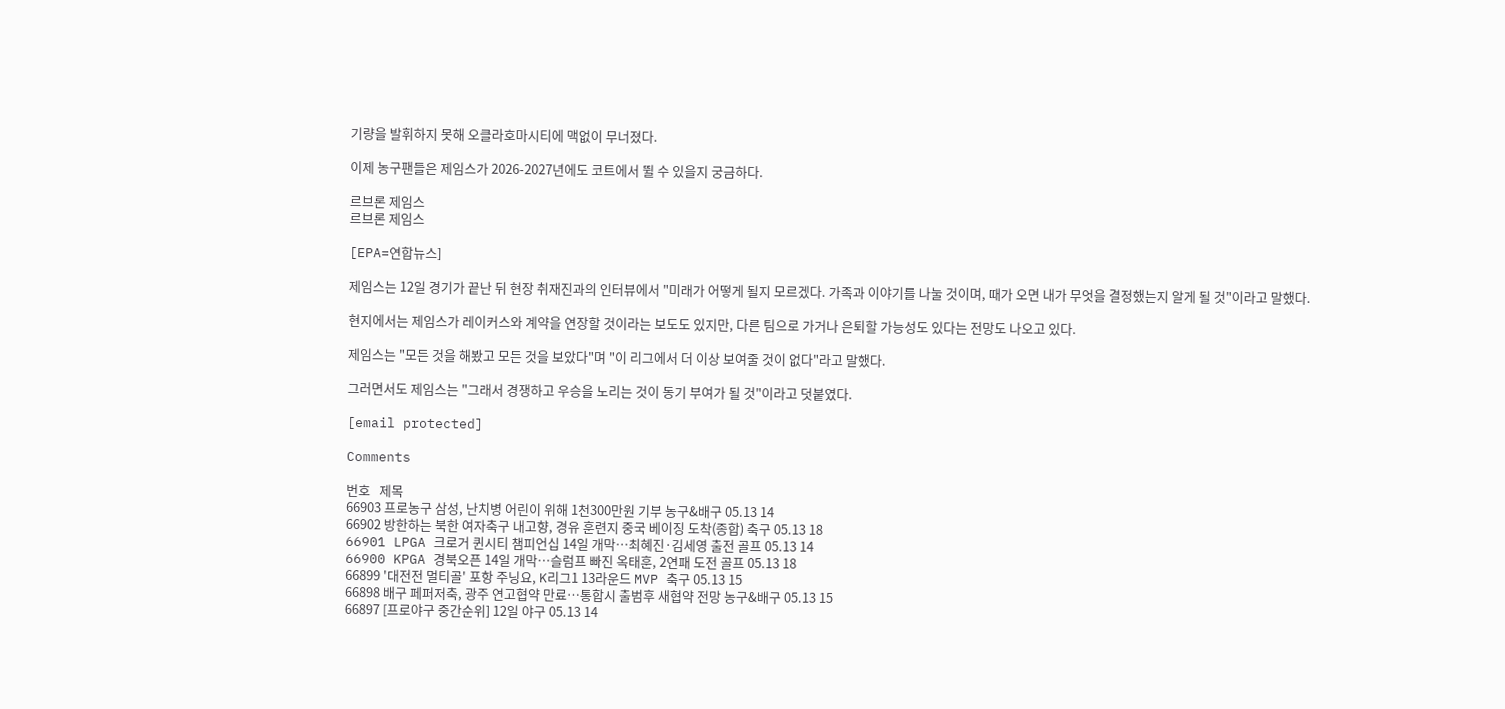기량을 발휘하지 못해 오클라호마시티에 맥없이 무너졌다.

이제 농구팬들은 제임스가 2026-2027년에도 코트에서 뛸 수 있을지 궁금하다.

르브론 제임스
르브론 제임스

[EPA=연합뉴스]

제임스는 12일 경기가 끝난 뒤 현장 취재진과의 인터뷰에서 "미래가 어떻게 될지 모르겠다. 가족과 이야기를 나눌 것이며, 때가 오면 내가 무엇을 결정했는지 알게 될 것"이라고 말했다.

현지에서는 제임스가 레이커스와 계약을 연장할 것이라는 보도도 있지만, 다른 팀으로 가거나 은퇴할 가능성도 있다는 전망도 나오고 있다.

제임스는 "모든 것을 해봤고 모든 것을 보았다"며 "이 리그에서 더 이상 보여줄 것이 없다"라고 말했다.

그러면서도 제임스는 "그래서 경쟁하고 우승을 노리는 것이 동기 부여가 될 것"이라고 덧붙였다.

[email protected]

Comments

번호   제목
66903 프로농구 삼성, 난치병 어린이 위해 1천300만원 기부 농구&배구 05.13 14
66902 방한하는 북한 여자축구 내고향, 경유 훈련지 중국 베이징 도착(종합) 축구 05.13 18
66901 LPGA 크로거 퀸시티 챔피언십 14일 개막…최혜진·김세영 출전 골프 05.13 14
66900 KPGA 경북오픈 14일 개막…슬럼프 빠진 옥태훈, 2연패 도전 골프 05.13 18
66899 '대전전 멀티골' 포항 주닝요, K리그1 13라운드 MVP 축구 05.13 15
66898 배구 페퍼저축, 광주 연고협약 만료…통합시 출범후 새협약 전망 농구&배구 05.13 15
66897 [프로야구 중간순위] 12일 야구 05.13 14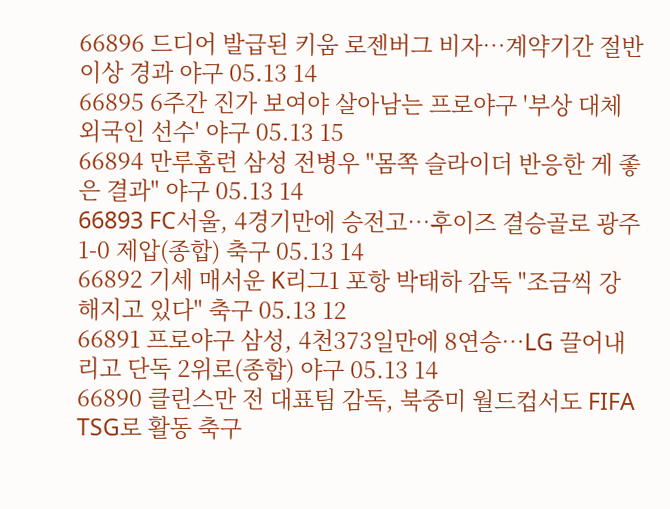66896 드디어 발급된 키움 로젠버그 비자…계약기간 절반 이상 경과 야구 05.13 14
66895 6주간 진가 보여야 살아남는 프로야구 '부상 대체 외국인 선수' 야구 05.13 15
66894 만루홈런 삼성 전병우 "몸쪽 슬라이더 반응한 게 좋은 결과" 야구 05.13 14
66893 FC서울, 4경기만에 승전고…후이즈 결승골로 광주 1-0 제압(종합) 축구 05.13 14
66892 기세 매서운 K리그1 포항 박태하 감독 "조금씩 강해지고 있다" 축구 05.13 12
66891 프로야구 삼성, 4천373일만에 8연승…LG 끌어내리고 단독 2위로(종합) 야구 05.13 14
66890 클린스만 전 대표팀 감독, 북중미 월드컵서도 FIFA TSG로 활동 축구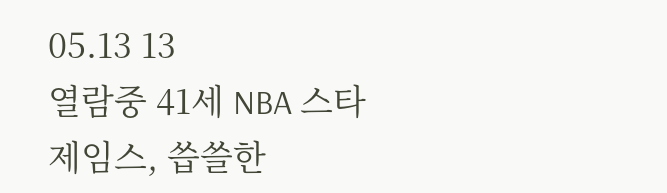05.13 13
열람중 41세 NBA 스타 제임스, 씁쓸한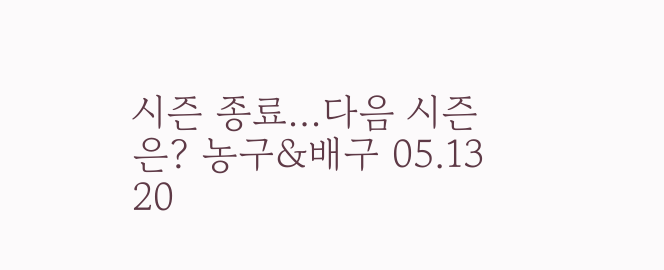시즌 종료…다음 시즌은? 농구&배구 05.13 20